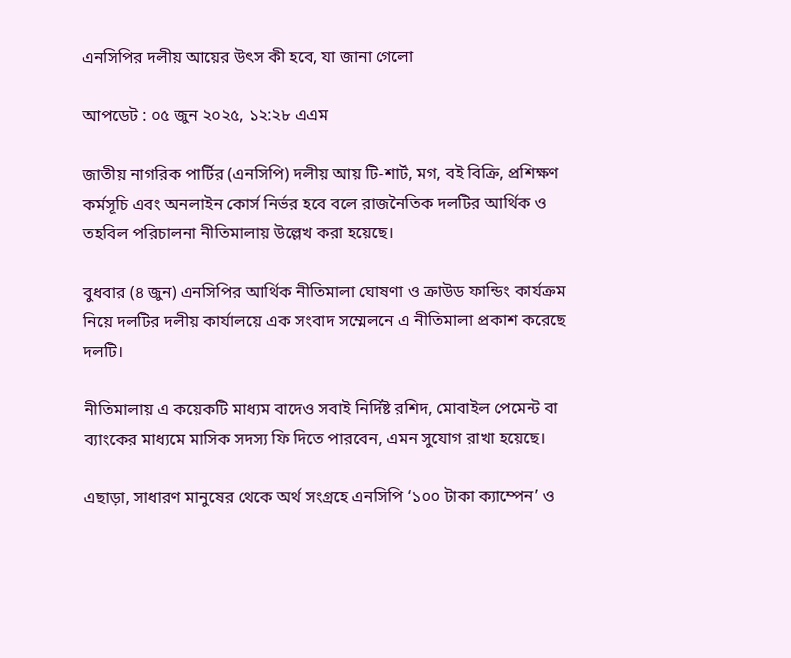এনসিপির দলীয় আয়ের উৎস কী হবে, যা জানা গেলো

আপডেট : ০৫ জুন ২০২৫, ১২:২৮ এএম

জাতীয় নাগরিক পার্টির (এনসিপি) দলীয় আয় টি-শার্ট, মগ, বই বিক্রি, প্রশিক্ষণ কর্মসূচি এবং অনলাইন কোর্স নির্ভর হবে বলে রাজনৈতিক দলটির আর্থিক ও তহবিল পরিচালনা নীতিমালায় উল্লেখ করা হয়েছে।

বুধবার (৪ জুন) এনসিপির আর্থিক নীতিমালা ঘোষণা ও ক্রাউড ফান্ডিং কার্যক্রম নিয়ে দলটির দলীয় কার্যালয়ে এক সংবাদ সম্মেলনে এ নীতিমালা প্রকাশ করেছে দলটি।

নীতিমালায় এ কয়েকটি মাধ্যম বাদেও সবাই নির্দিষ্ট রশিদ, মোবাইল পেমেন্ট বা ব্যাংকের মাধ্যমে মাসিক সদস্য ফি দিতে পারবেন, এমন সুযোগ রাখা হয়েছে।

এছাড়া, সাধারণ মানুষের থেকে অর্থ সংগ্রহে এনসিপি ‘১০০ টাকা ক্যাম্পেন’ ও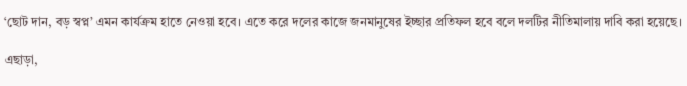‘ছোট দান, বড় স্বপ্ন’ এমন কার্যক্রম হাতে নেওয়া হবে। এতে করে দলের কাজে জনমানুষের ইচ্ছার প্রতিফল হবে বলে দলটির নীতিমালায় দাবি করা হয়েছে।

এছাড়া,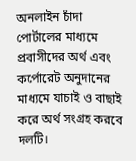অনলাইন চাঁদা পোর্টালের মাধ্যমে প্রবাসীদের অর্থ এবং কর্পোরেট অনুদানের মাধ্যমে যাচাই ও বাছাই করে অর্থ সংগ্রহ করবে দলটি।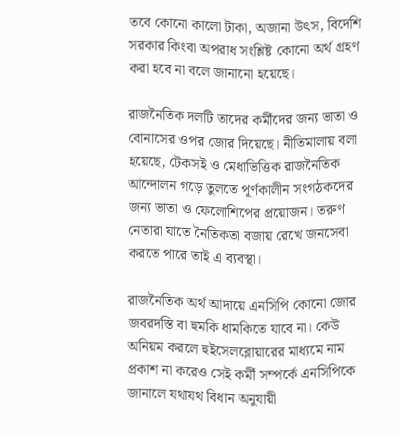তবে কোনো কালো টাকা, অজানা উৎস, বিদেশি সরকার কিংবা অপরাধ সংশ্লিষ্ট কোনো অর্থ গ্রহণ করা হবে না বলে জানানো হয়েছে।

রাজনৈতিক দলটি তাদের কর্মীদের জন্য ভাতা ও বোনাসের ওপর জোর দিয়েছে। নীতিমালায় বলা হয়েছে, টেকসই ও মেধাভিত্তিক রাজনৈতিক আন্দোলন গড়ে তুলতে পূর্ণকালীন সংগঠকদের জন্য ভাতা ও ফেলোশিপের প্রয়োজন। তরুণ নেতারা যাতে নৈতিকতা বজায় রেখে জনসেবা করতে পারে তাই এ ব্যবস্থা।

রাজনৈতিক অর্থ আদায়ে এনসিপি কোনো জোর জবরদস্তি বা হুমকি ধামকিতে যাবে না। কেউ অনিয়ম করলে হুইসেলব্লোয়ারের মাধ্যমে নাম প্রকাশ না করেও সেই কর্মী সম্পর্কে এনসিপিকে জানালে যথাযথ বিধান অনুযায়ী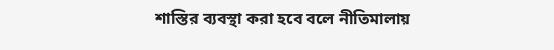শাস্তির ব্যবস্থা করা হবে বলে নীতিমালায়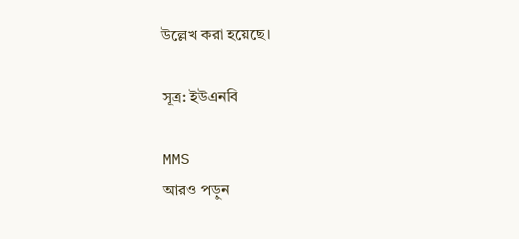উল্লেখ করা হয়েছে।

সূত্র: ইউএনবি

MMS
আরও পড়ুন